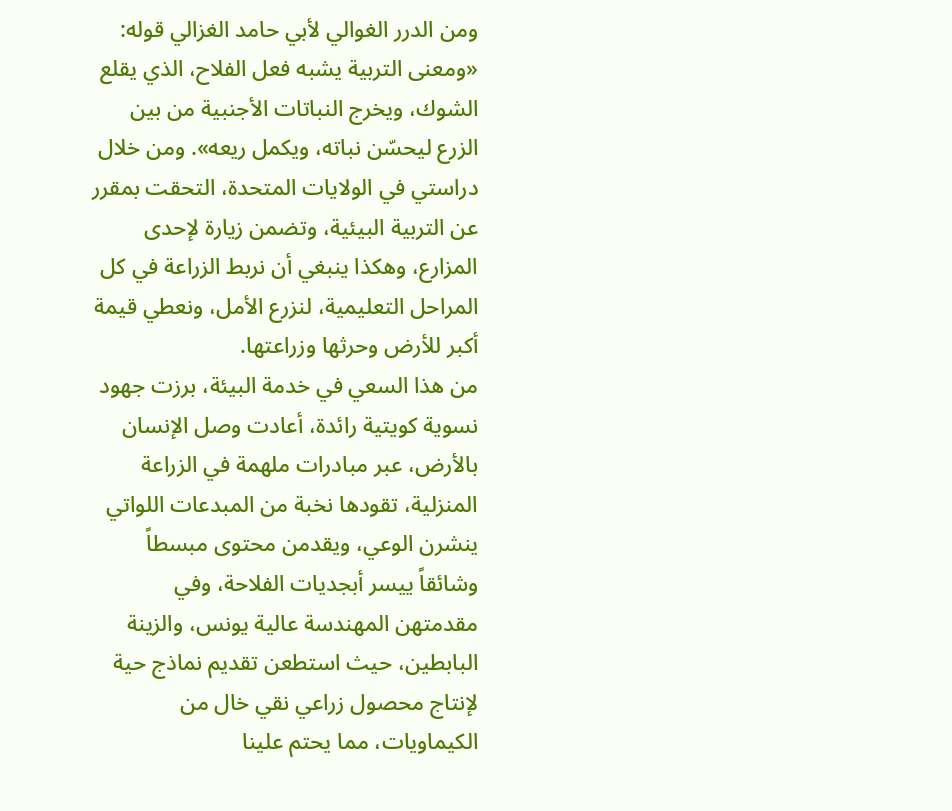ومن الدرر الغوالي لأبي حامد الغزالي قوله: «ومعنى التربية يشبه فعل الفلاح، الذي يقلع الشوك، ويخرج النباتات الأجنبية من بين الزرع ليحسّن نباته، ويكمل ريعه». ومن خلال دراستي في الولايات المتحدة، التحقت بمقرر عن التربية البيئية، وتضمن زيارة لإحدى المزارع، وهكذا ينبغي أن نربط الزراعة في كل المراحل التعليمية، لنزرع الأمل، ونعطي قيمة أكبر للأرض وحرثها وزراعتها.
من هذا السعي في خدمة البيئة، برزت جهود نسوية كويتية رائدة، أعادت وصل الإنسان بالأرض، عبر مبادرات ملهمة في الزراعة المنزلية، تقودها نخبة من المبدعات اللواتي ينشرن الوعي، ويقدمن محتوى مبسطاً وشائقاً ييسر أبجديات الفلاحة، وفي مقدمتهن المهندسة عالية يونس، والزينة البابطين، حيث استطعن تقديم نماذج حية لإنتاج محصول زراعي نقي خال من الكيماويات، مما يحتم علينا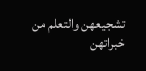تشجيعهن والتعلم من خبراتهن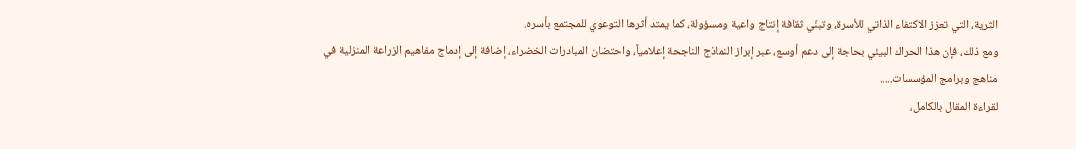الثرية، التي تعزز الاكتفاء الذاتي للأسرة، وتبنّي ثقافة إنتاج واعية ومسؤولة، كما يمتد أثرها التوعوي للمجتمع بأسره.
ومع ذلك، فإن هذا الحراك البيئي بحاجة إلى دعم أوسع، عبر إبراز النماذج الناجحة إعلامياً، واحتضان المبادرات الخضراء، إضافة إلى إدماج مفاهيم الزراعة المنزلية في مناهج وبرامج المؤسسات.....
لقراءة المقال بالكامل،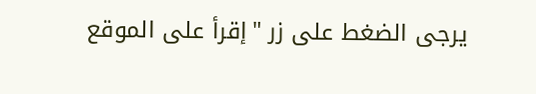يرجى الضغط على زر "إقرأ على الموقع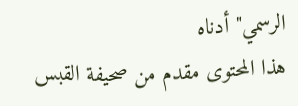الرسمي" أدناه
هذا المحتوى مقدم من صحيفة القبس